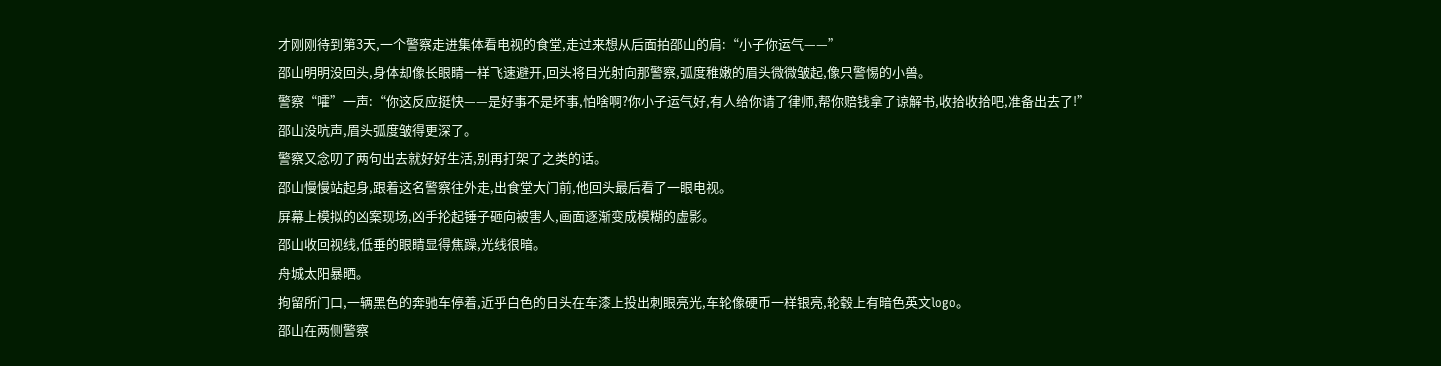才刚刚待到第3天,一个警察走进集体看电视的食堂,走过来想从后面拍邵山的肩:“小子你运气——”
邵山明明没回头,身体却像长眼睛一样飞速避开,回头将目光射向那警察,弧度稚嫩的眉头微微皱起,像只警惕的小兽。
警察“嚯”一声:“你这反应挺快——是好事不是坏事,怕啥啊?你小子运气好,有人给你请了律师,帮你赔钱拿了谅解书,收拾收拾吧,准备出去了!”
邵山没吭声,眉头弧度皱得更深了。
警察又念叨了两句出去就好好生活,别再打架了之类的话。
邵山慢慢站起身,跟着这名警察往外走,出食堂大门前,他回头最后看了一眼电视。
屏幕上模拟的凶案现场,凶手抡起锤子砸向被害人,画面逐渐变成模糊的虚影。
邵山收回视线,低垂的眼睛显得焦躁,光线很暗。
舟城太阳暴晒。
拘留所门口,一辆黑色的奔驰车停着,近乎白色的日头在车漆上投出刺眼亮光,车轮像硬币一样银亮,轮毂上有暗色英文logo。
邵山在两侧警察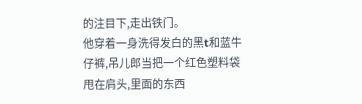的注目下,走出铁门。
他穿着一身洗得发白的黑t和蓝牛仔裤,吊儿郎当把一个红色塑料袋甩在肩头,里面的东西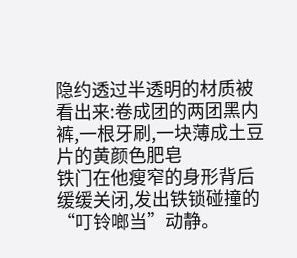隐约透过半透明的材质被看出来:卷成团的两团黑内裤,一根牙刷,一块薄成土豆片的黄颜色肥皂
铁门在他瘦窄的身形背后缓缓关闭,发出铁锁碰撞的“叮铃啷当”动静。